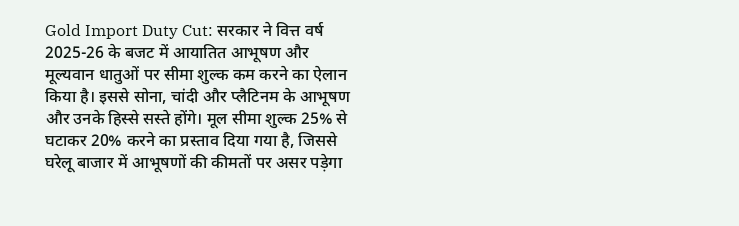Gold Import Duty Cut: सरकार ने वित्त वर्ष 2025-26 के बजट में आयातित आभूषण और मूल्यवान धातुओं पर सीमा शुल्क कम करने का ऐलान किया है। इससे सोना, चांदी और प्लैटिनम के आभूषण और उनके हिस्से सस्ते होंगे। मूल सीमा शुल्क 25% से घटाकर 20% करने का प्रस्ताव दिया गया है, जिससे घरेलू बाजार में आभूषणों की कीमतों पर असर पड़ेगा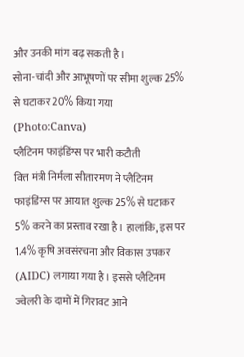और उनकी मांग बढ़ सकती है।
सोना-चांदी और आभूषणों पर सीमा शुल्क 25% से घटाकर 20% किया गया (Photo:Canva)
प्लैटिनम फाइंडिंग्स पर भारी कटौती
वित्त मंत्री निर्मला सीतारमण ने प्लैटिनम फाइंडिंग्स पर आयात शुल्क 25% से घटाकर 5% करने का प्रस्ताव रखा है। हालांकि, इस पर 1.4% कृषि अवसंरचना और विकास उपकर (AIDC) लगाया गया है। इससे प्लैटिनम ज्वेलरी के दामों में गिरावट आने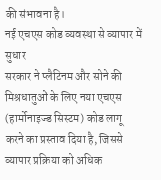की संभावना है।
नई एचएस कोड व्यवस्था से व्यापार में सुधार
सरकार ने प्लैटिनम और सोने की मिश्रधातुओं के लिए नया एचएस (हार्मोनाइज्ड सिस्टम) कोड लागू करने का प्रस्ताव दिया है, जिससे व्यापार प्रक्रिया को अधिक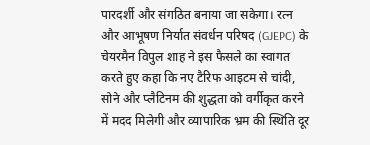पारदर्शी और संगठित बनाया जा सकेगा। रत्न और आभूषण निर्यात संवर्धन परिषद (GJEPC) के चेयरमैन विपुल शाह ने इस फैसले का स्वागत करते हुए कहा कि नए टैरिफ आइटम से चांदी, सोने और प्लैटिनम की शुद्धता को वर्गीकृत करने में मदद मिलेगी और व्यापारिक भ्रम की स्थिति दूर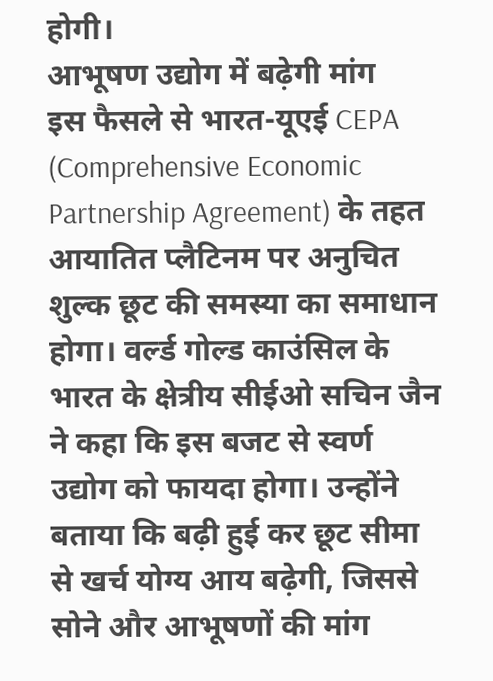होगी।
आभूषण उद्योग में बढ़ेगी मांग
इस फैसले से भारत-यूएई CEPA (Comprehensive Economic Partnership Agreement) के तहत आयातित प्लैटिनम पर अनुचित शुल्क छूट की समस्या का समाधान होगा। वर्ल्ड गोल्ड काउंसिल के भारत के क्षेत्रीय सीईओ सचिन जैन ने कहा कि इस बजट से स्वर्ण उद्योग को फायदा होगा। उन्होंने बताया कि बढ़ी हुई कर छूट सीमा से खर्च योग्य आय बढ़ेगी, जिससे सोने और आभूषणों की मांग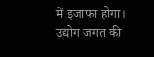में इजाफा होगा।
उद्योग जगत की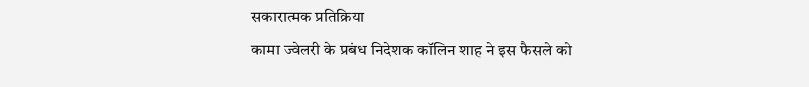सकारात्मक प्रतिक्रिया
कामा ज्वेलरी के प्रबंध निदेशक कॉलिन शाह ने इस फैसले को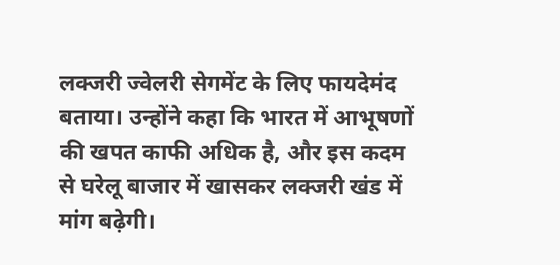लक्जरी ज्वेलरी सेगमेंट के लिए फायदेमंद बताया। उन्होंने कहा कि भारत में आभूषणों की खपत काफी अधिक है, और इस कदम से घरेलू बाजार में खासकर लक्जरी खंड में मांग बढ़ेगी।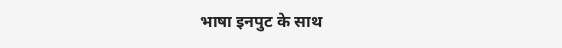भाषा इनपुट के साथ